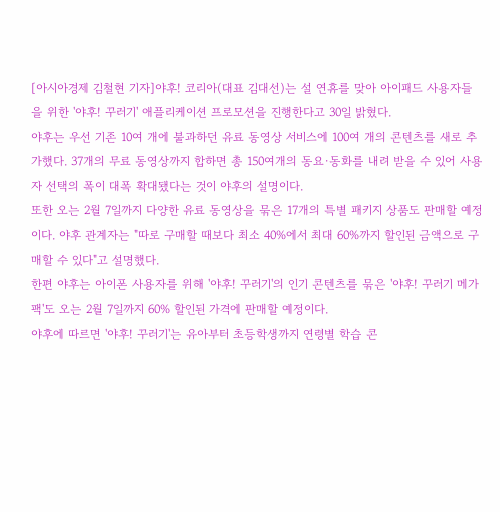[아시아경제 김철현 기자]야후! 코리아(대표 김대선)는 설 연휴를 맞아 아이패드 사용자들을 위한 '야후! 꾸러기' 애플리케이션 프로모션을 진행한다고 30일 밝혔다.
야후는 우선 기존 10여 개에 불과하던 유료 동영상 서비스에 100여 개의 콘텐츠를 새로 추가했다. 37개의 무료 동영상까지 합하면 총 150여개의 동요·동화를 내려 받을 수 있어 사용자 선택의 폭이 대폭 확대됐다는 것이 야후의 설명이다.
또한 오는 2월 7일까지 다양한 유료 동영상을 묶은 17개의 특별 패키지 상품도 판매할 예정이다. 야후 관계자는 "따로 구매할 때보다 최소 40%에서 최대 60%까지 할인된 금액으로 구매할 수 있다"고 설명했다.
한편 야후는 아이폰 사용자를 위해 '야후! 꾸러기'의 인기 콘텐츠를 묶은 '야후! 꾸러기 메가팩'도 오는 2월 7일까지 60% 할인된 가격에 판매할 예정이다.
야후에 따르면 '야후! 꾸러기'는 유아부터 초등학생까지 연령별 학습 콘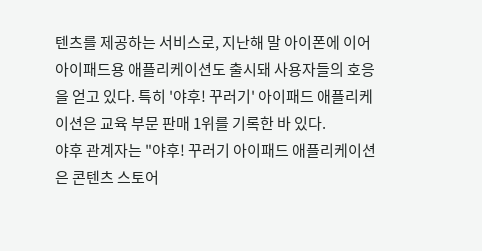텐츠를 제공하는 서비스로, 지난해 말 아이폰에 이어 아이패드용 애플리케이션도 출시돼 사용자들의 호응을 얻고 있다. 특히 '야후! 꾸러기' 아이패드 애플리케이션은 교육 부문 판매 1위를 기록한 바 있다.
야후 관계자는 "야후! 꾸러기 아이패드 애플리케이션은 콘텐츠 스토어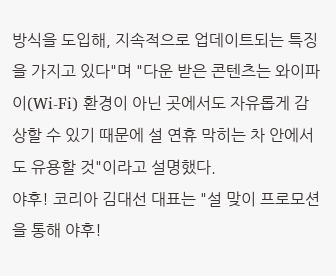방식을 도입해, 지속적으로 업데이트되는 특징을 가지고 있다"며 "다운 받은 콘텐츠는 와이파이(Wi-Fi) 환경이 아닌 곳에서도 자유롭게 감상할 수 있기 때문에 설 연휴 막히는 차 안에서도 유용할 것"이라고 설명했다.
야후! 코리아 김대선 대표는 "설 맞이 프로모션을 통해 야후!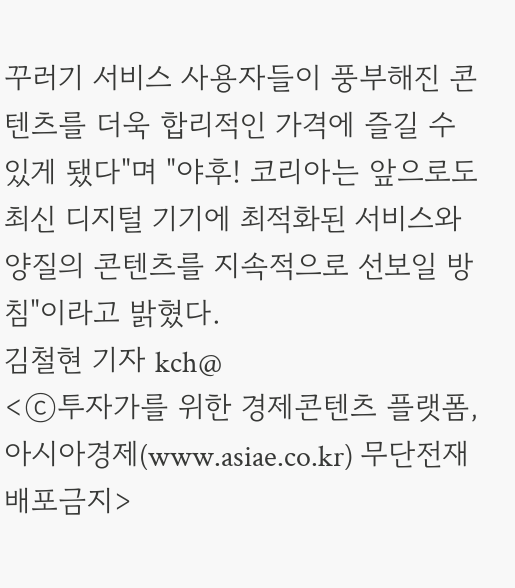꾸러기 서비스 사용자들이 풍부해진 콘텐츠를 더욱 합리적인 가격에 즐길 수 있게 됐다"며 "야후! 코리아는 앞으로도 최신 디지털 기기에 최적화된 서비스와 양질의 콘텐츠를 지속적으로 선보일 방침"이라고 밝혔다.
김철현 기자 kch@
<ⓒ투자가를 위한 경제콘텐츠 플랫폼, 아시아경제(www.asiae.co.kr) 무단전재 배포금지>